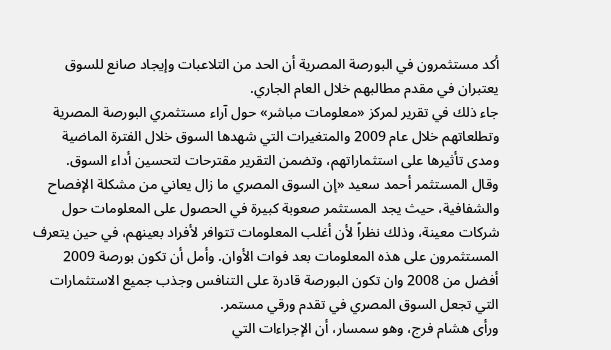أكد مستثمرون في البورصة المصرية أن الحد من التلاعبات وإيجاد صانع للسوق يعتبران في مقدم مطالبهم خلال العام الجاري.
جاء ذلك في تقرير لمركز «معلومات مباشر» حول آراء مستثمري البورصة المصرية وتطلعاتهم خلال عام 2009 والمتغيرات التي شهدها السوق خلال الفترة الماضية ومدى تأثيرها على استثماراتهم، وتضمن التقرير مقترحات لتحسين أداء السوق.
وقال المستثمر أحمد سعيد «إن السوق المصري ما زال يعاني من مشكلة الإفصاح والشفافية، حيث يجد المستثمر صعوبة كبيرة في الحصول على المعلومات حول شركات معينة، وذلك نظراً لأن أغلب المعلومات تتوافر لأفراد بعينهم، في حين يتعرف المستثمرون على هذه المعلومات بعد فوات الأوان. وأمل أن تكون بورصة 2009 أفضل من 2008 وان تكون البورصة قادرة على التنافس وجذب جميع الاستثمارات التي تجعل السوق المصري في تقدم ورقي مستمر.
ورأى هشام فرج، وهو سمسار، أن الإجراءات التي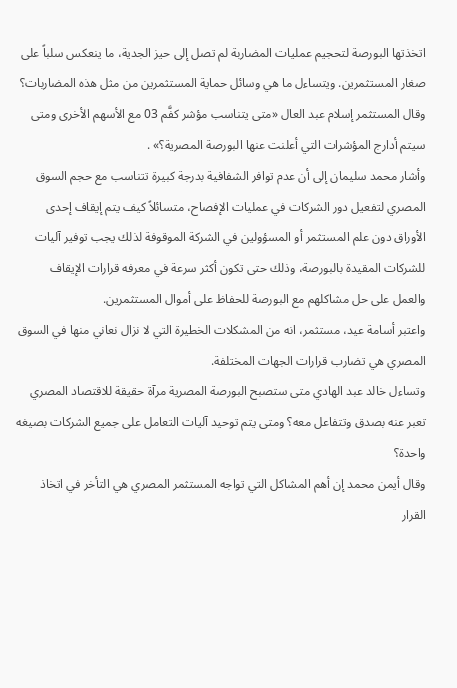اتخذتها البورصة لتحجيم عمليات المضاربة لم تصل إلى حيز الجدية، ما ينعكس سلباً على صغار المستثمرين. ويتساءل ما هي وسائل حماية المستثمرين من مثل هذه المضاربات؟
وقال المستثمر إسلام عبد العال «متى يتناسب مؤشر كفَّم 03 مع الأسهم الأخرى ومتى سيتم أدارج المؤشرات التي أعلنت عنها البورصة المصرية؟» .
وأشار محمد سليمان إلى أن عدم توافر الشفافية بدرجة كبيرة تتناسب مع حجم السوق المصري لتفعيل دور الشركات في عمليات الإفصاح، متسائلاً كيف يتم إيقاف إحدى الأوراق دون علم المستثمر أو المسؤولين في الشركة الموقوفة لذلك يجب توفير آليات للشركات المقيدة بالبورصة، وذلك حتى تكون أكثر سرعة في معرفه قرارات الإيقاف والعمل على حل مشاكلهم مع البورصة للحفاظ على أموال المستثمرين.
واعتبر أسامة عيد، مستثمر، انه من المشكلات الخطيرة التي لا نزال نعاني منها في السوق المصري هي تضارب قرارات الجهات المختلفة.
وتساءل خالد عبد الهادي متى ستصبح البورصة المصرية مرآة حقيقة للاقتصاد المصري تعبر عنه بصدق وتتفاعل معه؟ ومتى يتم توحيد آليات التعامل على جميع الشركات بصيغه واحدة؟
وقال أيمن محمد إن أهم المشاكل التي تواجه المستثمر المصري هي التأخر في اتخاذ القرار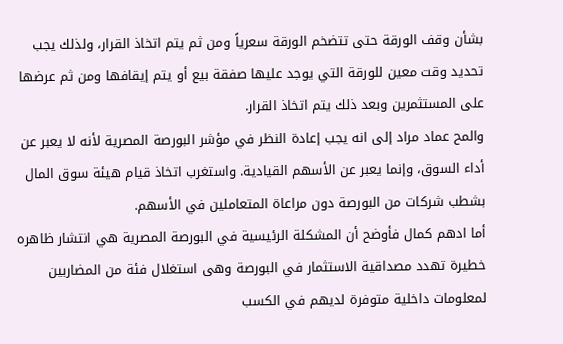بشأن وقف الورقة حتى تتضخم الورقة سعرياً ومن ثم يتم اتخاذ القرار، ولذلك يجب تحديد وقت معين للورقة التي يوجد عليها صفقة بيع أو يتم إيقافها ومن ثم عرضها على المستثمرين وبعد ذلك يتم اتخاذ القرار.
والمح عماد مراد إلى انه يجب إعادة النظر في مؤشر البورصة المصرية لأنه لا يعبر عن أداء السوق، وإنما يعبر عن الأسهم القيادية. واستغرب اتخاذ قيام هيئة سوق المال بشطب شركات من البورصة دون مراعاة المتعاملين في الأسهم.
أما ادهم كمال فأوضح أن المشكلة الرئيسية في البورصة المصرية هي انتشار ظاهره خطيرة تهدد مصداقية الاستثمار في البورصة وهى استغلال فئة من المضاربين لمعلومات داخلية متوفرة لديهم في الكسب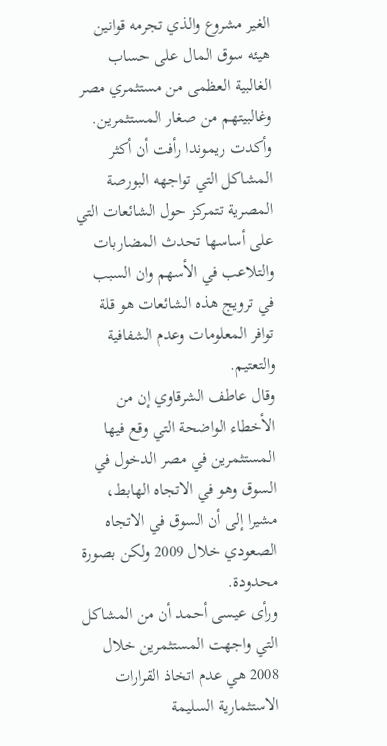الغير مشروع والذي تجرمه قوانين هيئه سوق المال على حساب الغالبية العظمى من مستثمري مصر وغالبيتهم من صغار المستثمرين.
وأكدت ريموندا رأفت أن أكثر المشاكل التي تواجهه البورصة المصرية تتمركز حول الشائعات التي على أساسها تحدث المضاربات والتلاعب في الأسهم وان السبب في ترويج هذه الشائعات هو قلة توافر المعلومات وعدم الشفافية والتعتيم.
وقال عاطف الشرقاوي إن من الأخطاء الواضحة التي وقع فيها المستثمرين في مصر الدخول في السوق وهو في الاتجاه الهابط، مشيرا إلى أن السوق في الاتجاه الصعودي خلال 2009 ولكن بصورة محدودة.
ورأى عيسى أحمد أن من المشاكل التي واجهت المستثمرين خلال 2008 هي عدم اتخاذ القرارات الاستثمارية السليمة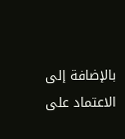بالإضافة إلى الاعتماد على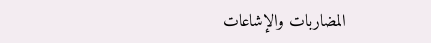المضاربات والإشاعات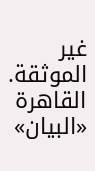غير الموثقة.
القاهرة «البيان»